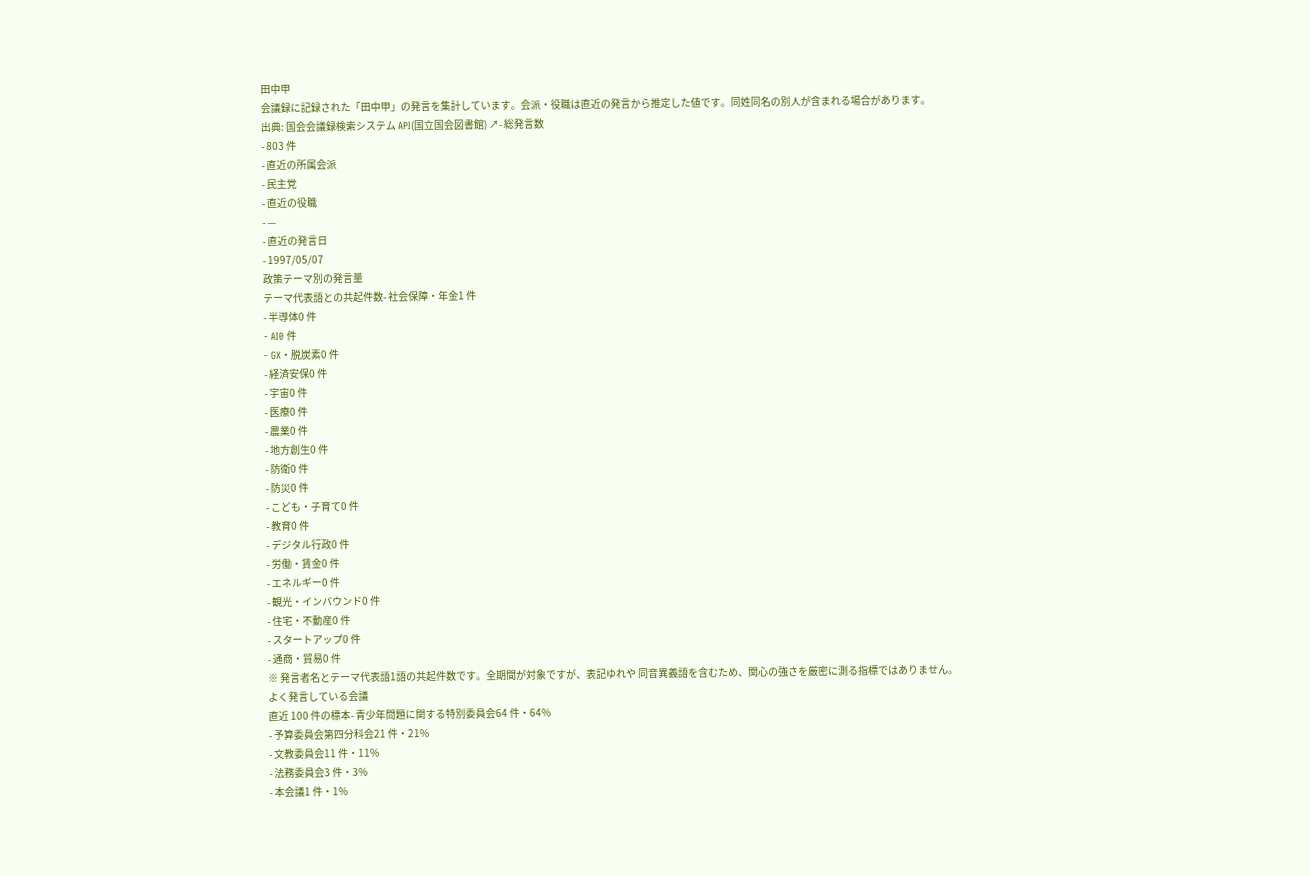田中甲
会議録に記録された「田中甲」の発言を集計しています。会派・役職は直近の発言から推定した値です。同姓同名の別人が含まれる場合があります。
出典: 国会会議録検索システム API(国立国会図書館) ↗- 総発言数
- 803 件
- 直近の所属会派
- 民主党
- 直近の役職
- —
- 直近の発言日
- 1997/05/07
政策テーマ別の発言量
テーマ代表語との共起件数- 社会保障・年金1 件
- 半導体0 件
- AI0 件
- GX・脱炭素0 件
- 経済安保0 件
- 宇宙0 件
- 医療0 件
- 農業0 件
- 地方創生0 件
- 防衛0 件
- 防災0 件
- こども・子育て0 件
- 教育0 件
- デジタル行政0 件
- 労働・賃金0 件
- エネルギー0 件
- 観光・インバウンド0 件
- 住宅・不動産0 件
- スタートアップ0 件
- 通商・貿易0 件
※ 発言者名とテーマ代表語1語の共起件数です。全期間が対象ですが、表記ゆれや 同音異義語を含むため、関心の強さを厳密に測る指標ではありません。
よく発言している会議
直近 100 件の標本- 青少年問題に関する特別委員会64 件・64%
- 予算委員会第四分科会21 件・21%
- 文教委員会11 件・11%
- 法務委員会3 件・3%
- 本会議1 件・1%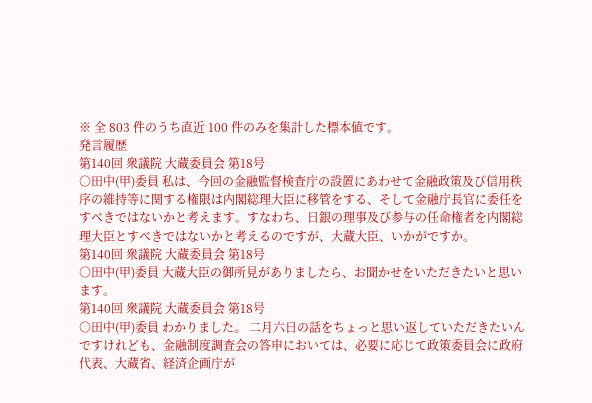※ 全 803 件のうち直近 100 件のみを集計した標本値です。
発言履歴
第140回 衆議院 大蔵委員会 第18号
○田中(甲)委員 私は、今回の金融監督検査庁の設置にあわせて金融政策及び信用秩序の維持等に関する権限は内閣総理大臣に移管をする、そして金融庁長官に委任をすべきではないかと考えます。すなわち、日銀の理事及び参与の任命権者を内閣総理大臣とすべきではないかと考えるのですが、大蔵大臣、いかがですか。
第140回 衆議院 大蔵委員会 第18号
○田中(甲)委員 大蔵大臣の御所見がありましたら、お聞かせをいただきたいと思います。
第140回 衆議院 大蔵委員会 第18号
○田中(甲)委員 わかりました。 二月六日の話をちょっと思い返していただきたいんですけれども、金融制度調査会の答申においては、必要に応じて政策委員会に政府代表、大蔵省、経済企画庁が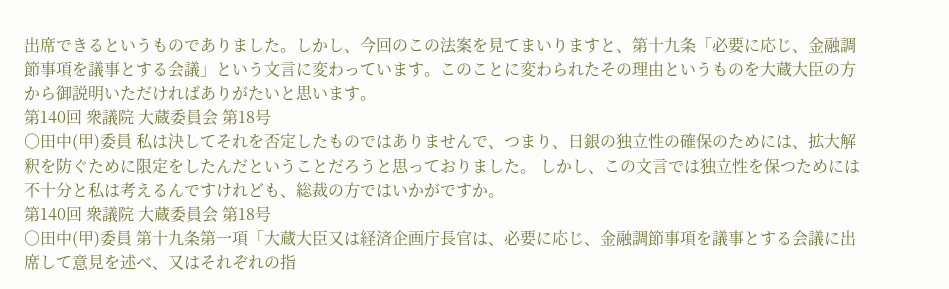出席できるというものでありました。しかし、今回のこの法案を見てまいりますと、第十九条「必要に応じ、金融調節事項を議事とする会議」という文言に変わっています。このことに変わられたその理由というものを大蔵大臣の方から御説明いただければありがたいと思います。
第140回 衆議院 大蔵委員会 第18号
○田中(甲)委員 私は決してそれを否定したものではありませんで、つまり、日銀の独立性の確保のためには、拡大解釈を防ぐために限定をしたんだということだろうと思っておりました。 しかし、この文言では独立性を保つためには不十分と私は考えるんですけれども、総裁の方ではいかがですか。
第140回 衆議院 大蔵委員会 第18号
○田中(甲)委員 第十九条第一項「大蔵大臣又は経済企画庁長官は、必要に応じ、金融調節事項を議事とする会議に出席して意見を述べ、又はそれぞれの指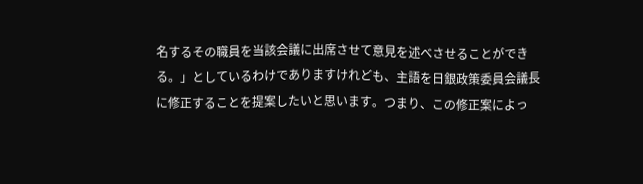名するその職員を当該会議に出席させて意見を述べさせることができる。」としているわけでありますけれども、主語を日銀政策委員会議長に修正することを提案したいと思います。つまり、この修正案によっ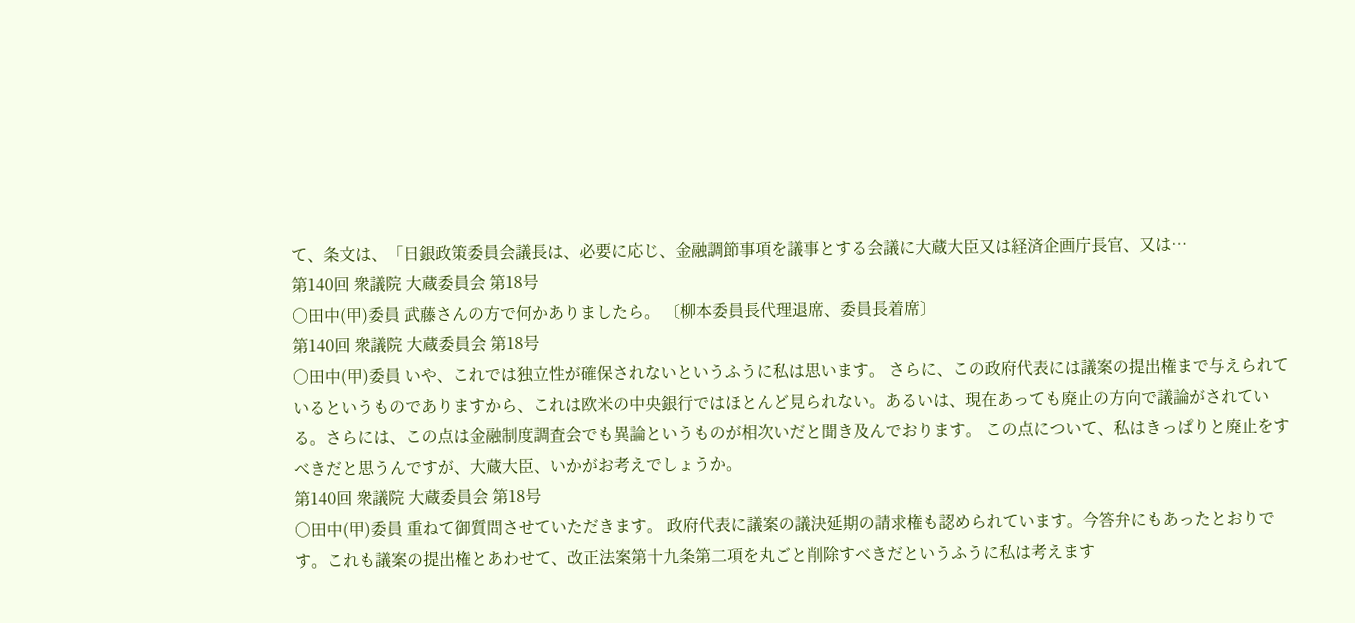て、条文は、「日銀政策委員会議長は、必要に応じ、金融調節事項を議事とする会議に大蔵大臣又は経済企画庁長官、又は…
第140回 衆議院 大蔵委員会 第18号
○田中(甲)委員 武藤さんの方で何かありましたら。 〔柳本委員長代理退席、委員長着席〕
第140回 衆議院 大蔵委員会 第18号
○田中(甲)委員 いや、これでは独立性が確保されないというふうに私は思います。 さらに、この政府代表には議案の提出権まで与えられているというものでありますから、これは欧米の中央銀行ではほとんど見られない。あるいは、現在あっても廃止の方向で議論がされている。さらには、この点は金融制度調査会でも異論というものが相次いだと聞き及んでおります。 この点について、私はきっぱりと廃止をすべきだと思うんですが、大蔵大臣、いかがお考えでしょうか。
第140回 衆議院 大蔵委員会 第18号
○田中(甲)委員 重ねて御質問させていただきます。 政府代表に議案の議決延期の請求権も認められています。今答弁にもあったとおりです。これも議案の提出権とあわせて、改正法案第十九条第二項を丸ごと削除すべきだというふうに私は考えます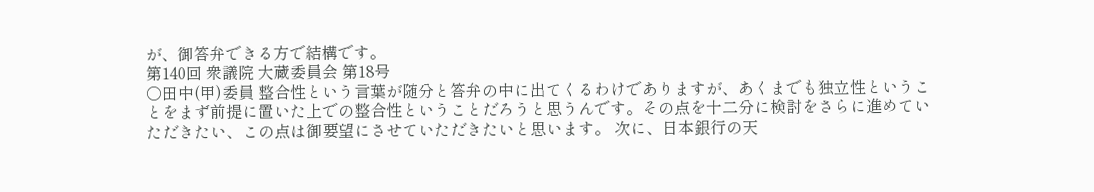が、御答弁できる方で結構です。
第140回 衆議院 大蔵委員会 第18号
○田中(甲)委員 整合性という言葉が随分と答弁の中に出てくるわけでありますが、あくまでも独立性ということをまず前提に置いた上での整合性ということだろうと思うんです。その点を十二分に検討をさらに進めていただきたい、この点は御要望にさせていただきたいと思います。 次に、日本銀行の天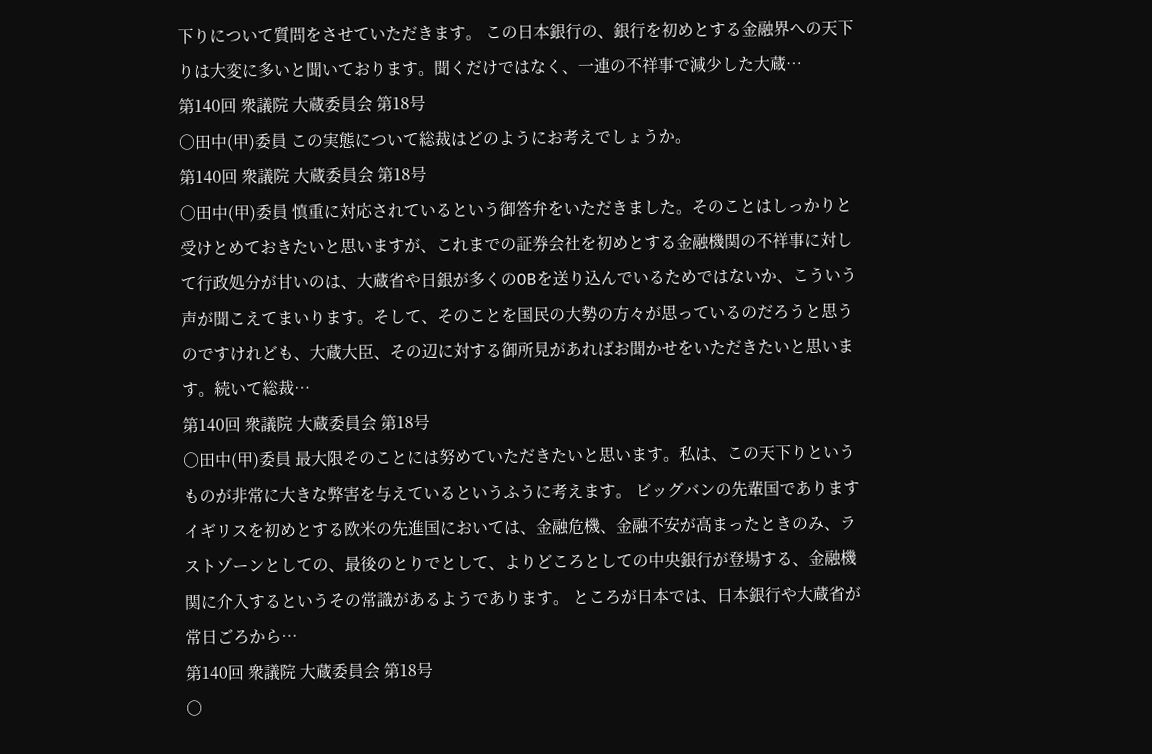下りについて質問をさせていただきます。 この日本銀行の、銀行を初めとする金融界への天下りは大変に多いと聞いております。聞くだけではなく、一連の不祥事で減少した大蔵…
第140回 衆議院 大蔵委員会 第18号
○田中(甲)委員 この実態について総裁はどのようにお考えでしょうか。
第140回 衆議院 大蔵委員会 第18号
○田中(甲)委員 慎重に対応されているという御答弁をいただきました。そのことはしっかりと受けとめておきたいと思いますが、これまでの証券会社を初めとする金融機関の不祥事に対して行政処分が甘いのは、大蔵省や日銀が多くのOBを送り込んでいるためではないか、こういう声が聞こえてまいります。そして、そのことを国民の大勢の方々が思っているのだろうと思うのですけれども、大蔵大臣、その辺に対する御所見があればお聞かせをいただきたいと思います。続いて総裁…
第140回 衆議院 大蔵委員会 第18号
○田中(甲)委員 最大限そのことには努めていただきたいと思います。私は、この天下りというものが非常に大きな弊害を与えているというふうに考えます。 ビッグバンの先輩国でありますイギリスを初めとする欧米の先進国においては、金融危機、金融不安が高まったときのみ、ラストゾーンとしての、最後のとりでとして、よりどころとしての中央銀行が登場する、金融機関に介入するというその常識があるようであります。 ところが日本では、日本銀行や大蔵省が常日ごろから…
第140回 衆議院 大蔵委員会 第18号
○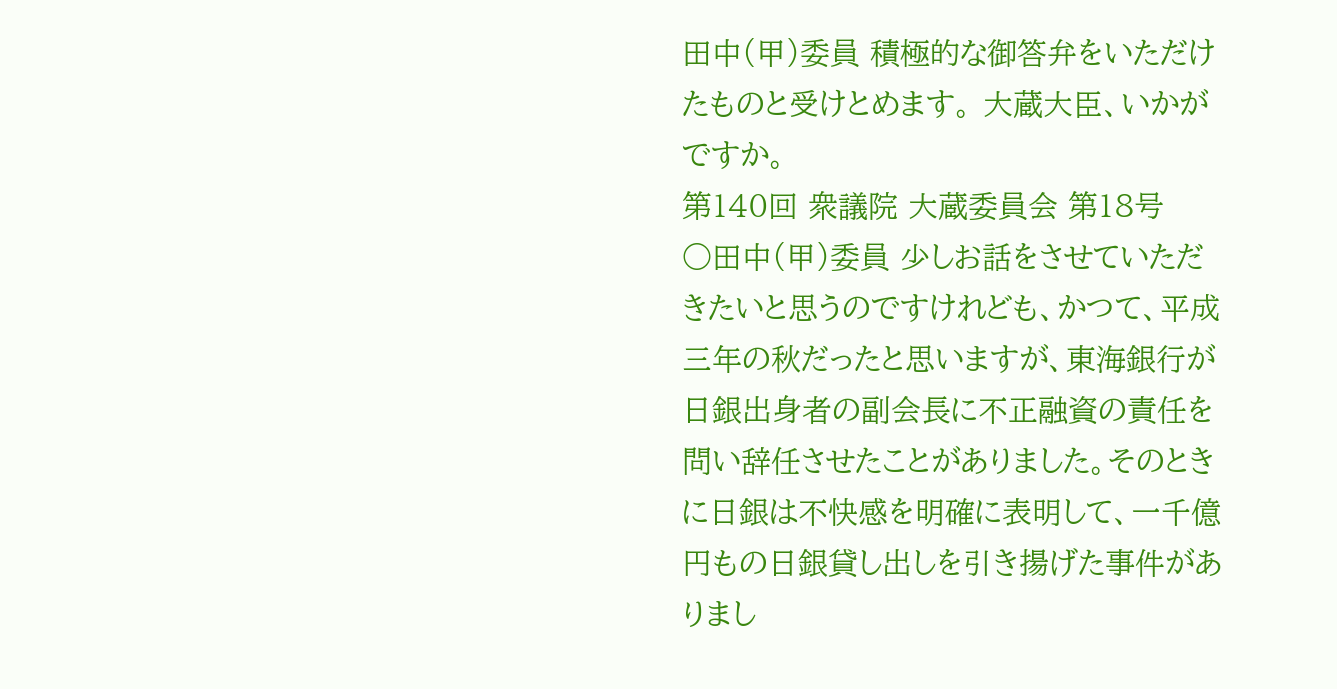田中(甲)委員 積極的な御答弁をいただけたものと受けとめます。 大蔵大臣、いかがですか。
第140回 衆議院 大蔵委員会 第18号
○田中(甲)委員 少しお話をさせていただきたいと思うのですけれども、かつて、平成三年の秋だったと思いますが、東海銀行が日銀出身者の副会長に不正融資の責任を問い辞任させたことがありました。そのときに日銀は不快感を明確に表明して、一千億円もの日銀貸し出しを引き揚げた事件がありまし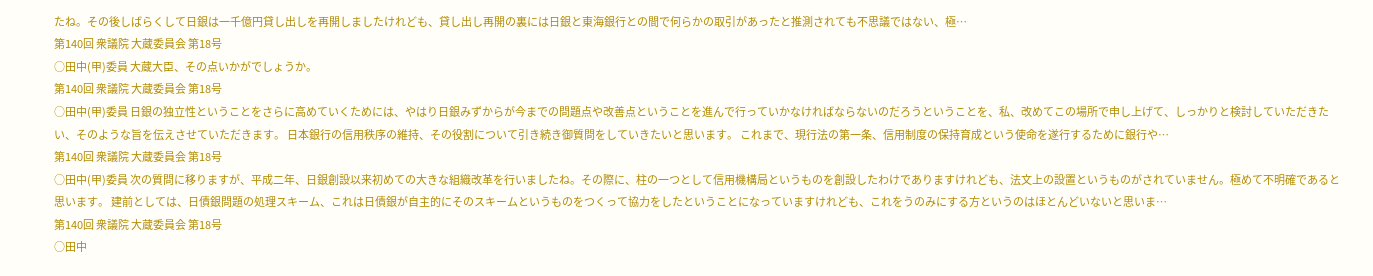たね。その後しばらくして日銀は一千億円貸し出しを再開しましたけれども、貸し出し再開の裏には日銀と東海銀行との間で何らかの取引があったと推測されても不思議ではない、極…
第140回 衆議院 大蔵委員会 第18号
○田中(甲)委員 大蔵大臣、その点いかがでしょうか。
第140回 衆議院 大蔵委員会 第18号
○田中(甲)委員 日銀の独立性ということをさらに高めていくためには、やはり日銀みずからが今までの問題点や改善点ということを進んで行っていかなければならないのだろうということを、私、改めてこの場所で申し上げて、しっかりと検討していただきたい、そのような旨を伝えさせていただきます。 日本銀行の信用秩序の維持、その役割について引き続き御質問をしていきたいと思います。 これまで、現行法の第一条、信用制度の保持育成という使命を遂行するために銀行や…
第140回 衆議院 大蔵委員会 第18号
○田中(甲)委員 次の質問に移りますが、平成二年、日銀創設以来初めての大きな組織改革を行いましたね。その際に、柱の一つとして信用機構局というものを創設したわけでありますけれども、法文上の設置というものがされていません。極めて不明確であると思います。 建前としては、日債銀問題の処理スキーム、これは日債銀が自主的にそのスキームというものをつくって協力をしたということになっていますけれども、これをうのみにする方というのはほとんどいないと思いま…
第140回 衆議院 大蔵委員会 第18号
○田中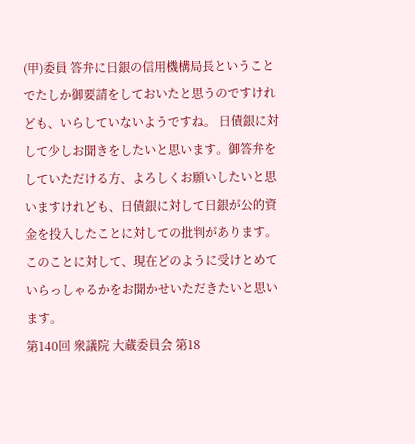(甲)委員 答弁に日銀の信用機構局長ということでたしか御要請をしておいたと思うのですけれども、いらしていないようですね。 日債銀に対して少しお聞きをしたいと思います。御答弁をしていただける方、よろしくお願いしたいと思いますけれども、日債銀に対して日銀が公的資金を投入したことに対しての批判があります。このことに対して、現在どのように受けとめていらっしゃるかをお聞かせいただきたいと思います。
第140回 衆議院 大蔵委員会 第18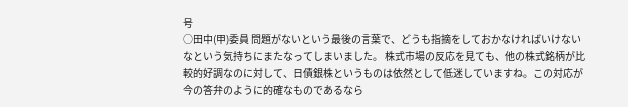号
○田中(甲)委員 問題がないという最後の言葉で、どうも指摘をしておかなければいけないなという気持ちにまたなってしまいました。 株式市場の反応を見ても、他の株式銘柄が比較的好調なのに対して、日債銀株というものは依然として低迷していますね。この対応が今の答弁のように的確なものであるなら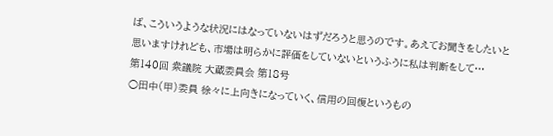ば、こういうような状況にはなっていないはずだろうと思うのです。あえてお聞きをしたいと思いますけれども、市場は明らかに評価をしていないというふうに私は判断をして…
第140回 衆議院 大蔵委員会 第18号
○田中(甲)委員 徐々に上向きになっていく、信用の回復というもの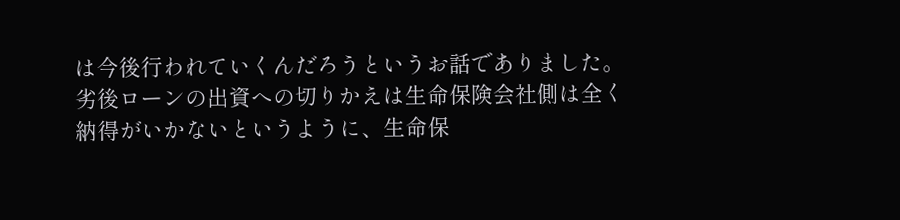は今後行われていくんだろうというお話でありました。 劣後ローンの出資への切りかえは生命保険会社側は全く納得がいかないというように、生命保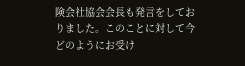険会社協会会長も発言をしておりました。このことに対して今どのようにお受け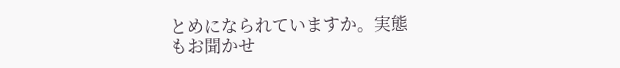とめになられていますか。実態もお聞かせ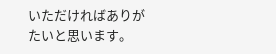いただければありがたいと思います。